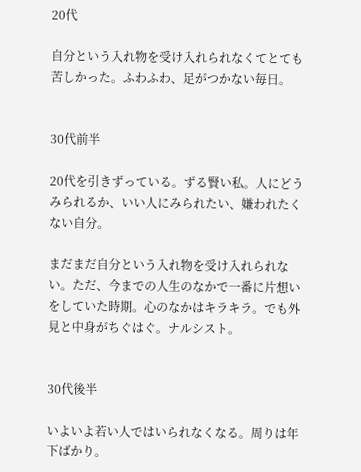20代

自分という入れ物を受け入れられなくてとても苦しかった。ふわふわ、足がつかない毎日。


30代前半

20代を引きずっている。ずる賢い私。人にどうみられるか、いい人にみられたい、嫌われたくない自分。

まだまだ自分という入れ物を受け入れられない。ただ、今までの人生のなかで一番に片想いをしていた時期。心のなかはキラキラ。でも外見と中身がちぐはぐ。ナルシスト。


30代後半

いよいよ若い人ではいられなくなる。周りは年下ばかり。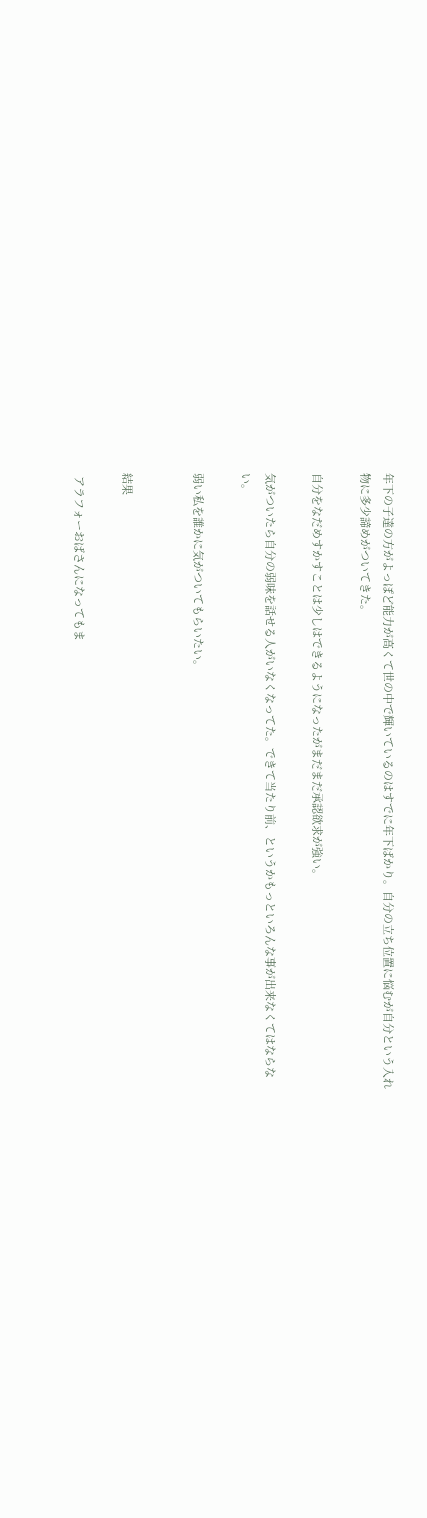年下の子達の方がよっぽど能力が高くて世の中で輝いているのはすでに年下ばかり。自分の立ち位置に悩むが自分という入れ物に多少諦めがついてきた。

自分をなだめすかすことは少しはできるようになったがまだまだ承認欲求が強い。

気がついたら自分の弱味を話せる人がいなくなってた。できて当たり前、というかもっといろんな事が出来なくてはならない。

弱い私を誰かに気がついてもらいたい。


結果

 アラフォーおばさんになってもま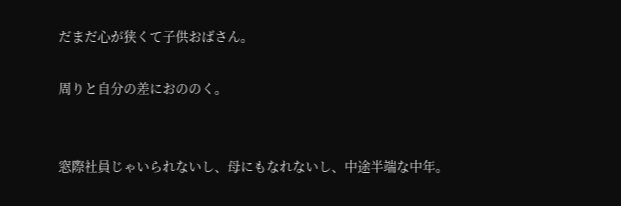だまだ心が狭くて子供おばさん。

周りと自分の差におののく。


窓際社員じゃいられないし、母にもなれないし、中途半端な中年。